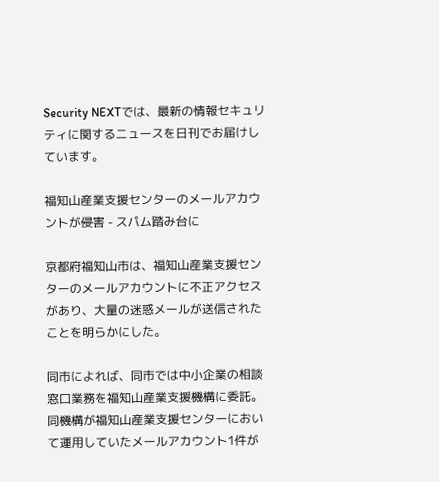Security NEXTでは、最新の情報セキュリティに関するニュースを日刊でお届けしています。

福知山産業支援センターのメールアカウントが侵害 - スパム踏み台に

京都府福知山市は、福知山産業支援センターのメールアカウントに不正アクセスがあり、大量の迷惑メールが送信されたことを明らかにした。

同市によれば、同市では中小企業の相談窓口業務を福知山産業支援機構に委託。同機構が福知山産業支援センターにおいて運用していたメールアカウント1件が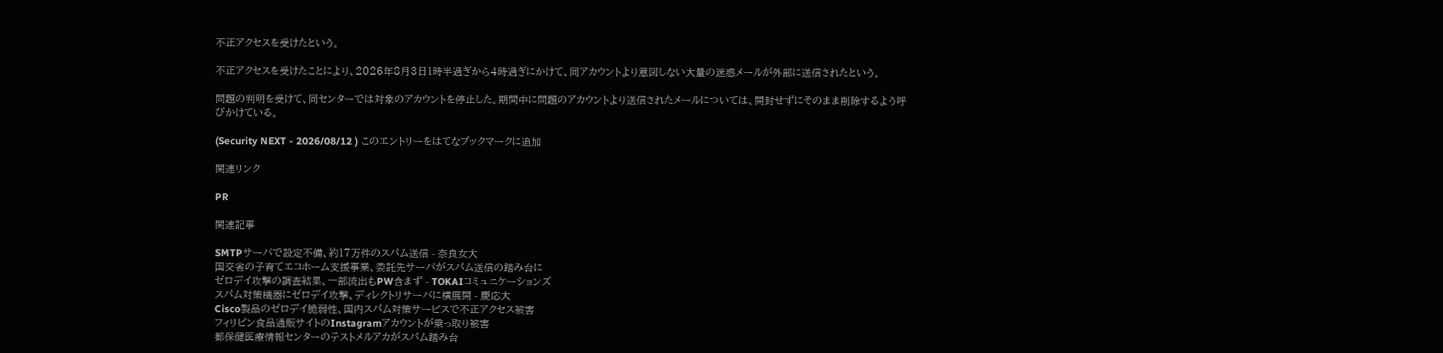不正アクセスを受けたという。

不正アクセスを受けたことにより、2026年8月3日1時半過ぎから4時過ぎにかけて、同アカウントより意図しない大量の迷惑メールが外部に送信されたという。

問題の判明を受けて、同センターでは対象のアカウントを停止した。期間中に問題のアカウントより送信されたメールについては、開封せずにそのまま削除するよう呼びかけている。

(Security NEXT - 2026/08/12 ) このエントリーをはてなブックマークに追加

関連リンク

PR

関連記事

SMTPサーバで設定不備、約17万件のスパム送信 - 奈良女大
国交省の子育てエコホーム支援事業、委託先サーバがスパム送信の踏み台に
ゼロデイ攻撃の調査結果、一部流出もPW含まず - TOKAIコミュニケーションズ
スパム対策機器にゼロデイ攻撃、ディレクトリサーバに横展開 - 慶応大
Cisco製品のゼロデイ脆弱性、国内スパム対策サービスで不正アクセス被害
フィリピン食品通販サイトのInstagramアカウントが乗っ取り被害
都保健医療情報センターのテストメルアカがスパム踏み台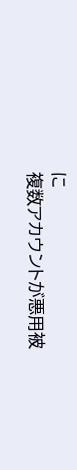に
複数アカウントが悪用被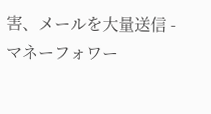害、メールを大量送信 - マネーフォワー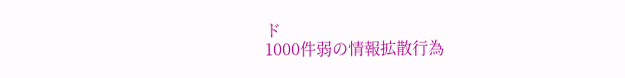ド
1000件弱の情報拡散行為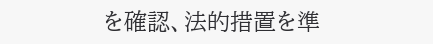を確認、法的措置を準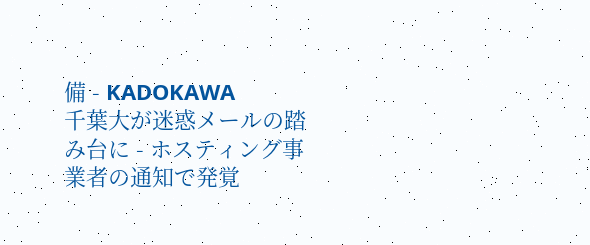備 - KADOKAWA
千葉大が迷惑メールの踏み台に - ホスティング事業者の通知で発覚